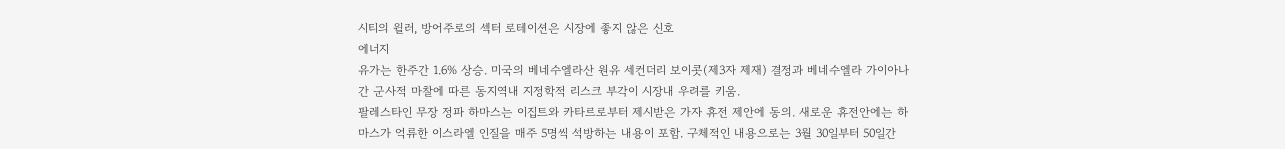시티의 윌러, 방어주로의 섹터 로테이션은 시장에 좋지 않은 신호
에너지
유가는 한주간 1.6% 상승. 미국의 베네수엘라산 원유 세컨더리 보이콧(제3자 제재) 결정과 베네수엘라 가이아나간 군사적 마찰에 따른 동지역내 지정학적 리스크 부각이 시장내 우려를 키움.
팔레스타인 무장 정파 하마스는 이집트와 카타르로부터 제시받은 가자 휴전 제안에 동의. 새로운 휴전안에는 하마스가 억류한 이스라엘 인질을 매주 5명씩 석방하는 내용이 포함. 구체적인 내용으로는 3월 30일부터 50일간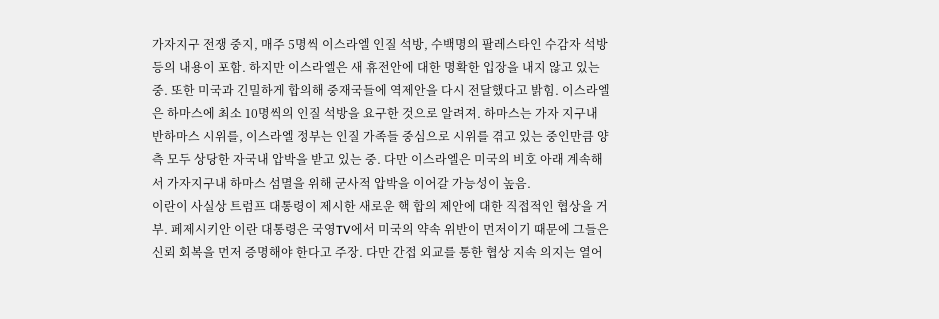가자지구 전쟁 중지, 매주 5명씩 이스라엘 인질 석방, 수백명의 팔레스타인 수감자 석방 등의 내용이 포함. 하지만 이스라엘은 새 휴전안에 대한 명확한 입장을 내지 않고 있는 중. 또한 미국과 긴밀하게 합의해 중재국들에 역제안을 다시 전달했다고 밝힘. 이스라엘은 하마스에 최소 10명씩의 인질 석방을 요구한 것으로 알려져. 하마스는 가자 지구내 반하마스 시위를, 이스라엘 정부는 인질 가족들 중심으로 시위를 겪고 있는 중인만큼 양측 모두 상당한 자국내 압박을 받고 있는 중. 다만 이스라엘은 미국의 비호 아래 계속해서 가자지구내 하마스 섬멸을 위해 군사적 압박을 이어갈 가능성이 높음.
이란이 사실상 트럼프 대통령이 제시한 새로운 핵 합의 제안에 대한 직접적인 협상을 거부. 페제시키안 이란 대통령은 국영TV에서 미국의 약속 위반이 먼저이기 때문에 그들은 신뢰 회복을 먼저 증명해야 한다고 주장. 다만 간접 외교를 통한 협상 지속 의지는 열어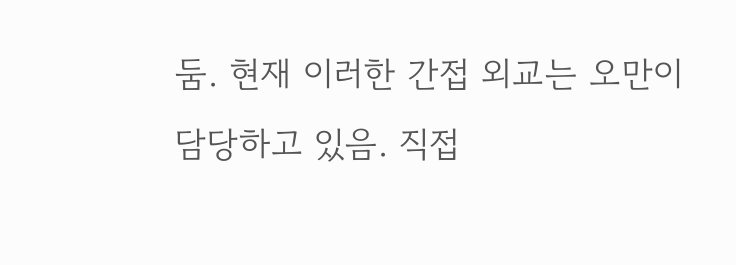둠. 현재 이러한 간접 외교는 오만이 담당하고 있음. 직접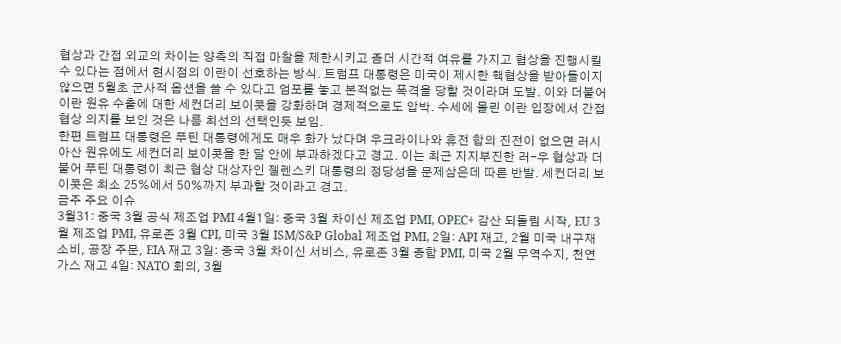협상과 간접 외교의 차이는 양측의 직접 마찰을 제한시키고 좀더 시간적 여유를 가지고 협상을 진행시킬 수 있다는 점에서 현시점의 이란이 선호하는 방식. 트럼프 대통령은 미국이 제시한 핵협상을 받아들이지 않으면 5월초 군사적 옵션을 쓸 수 있다고 엄포를 놓고 본적없는 폭격을 당할 것이라며 도발. 이와 더불어 이란 원유 수출에 대한 세컨더리 보이콧을 강화하며 경제적으로도 압박. 수세에 몰린 이란 입장에서 간접 협상 의지를 보인 것은 나름 최선의 선택인듯 보임.
한편 트럼프 대통령은 푸틴 대통령에게도 매우 화가 났다며 우크라이나와 휴전 합의 진전이 없으면 러시아산 원유에도 세컨더리 보이콧을 한 달 안에 부과하겠다고 경고. 이는 최근 지지부진한 러-우 협상과 더불어 푸틴 대통령이 최근 협상 대상자인 젤렌스키 대통령의 정당성을 문제삼은데 따른 반발. 세컨더리 보이콧은 최소 25%에서 50%까지 부과할 것이라고 경고.
금주 주요 이슈
3월31: 중국 3월 공식 제조업 PMI 4월1일: 중국 3월 차이신 제조업 PMI, OPEC+ 감산 되돌림 시작, EU 3월 제조업 PMI, 유로존 3월 CPI, 미국 3월 ISM/S&P Global 제조업 PMI, 2일: API 재고, 2월 미국 내구재 소비, 공장 주문, EIA 재고 3일: 중국 3월 차이신 서비스, 유로존 3월 종합 PMI, 미국 2월 무역수지, 천연가스 재고 4일: NATO 회의, 3월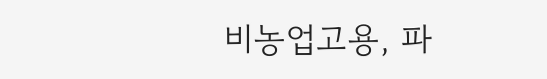비농업고용, 파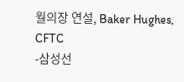월의장 연설, Baker Hughes, CFTC
-삼성선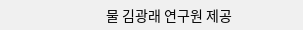물 김광래 연구원 제공